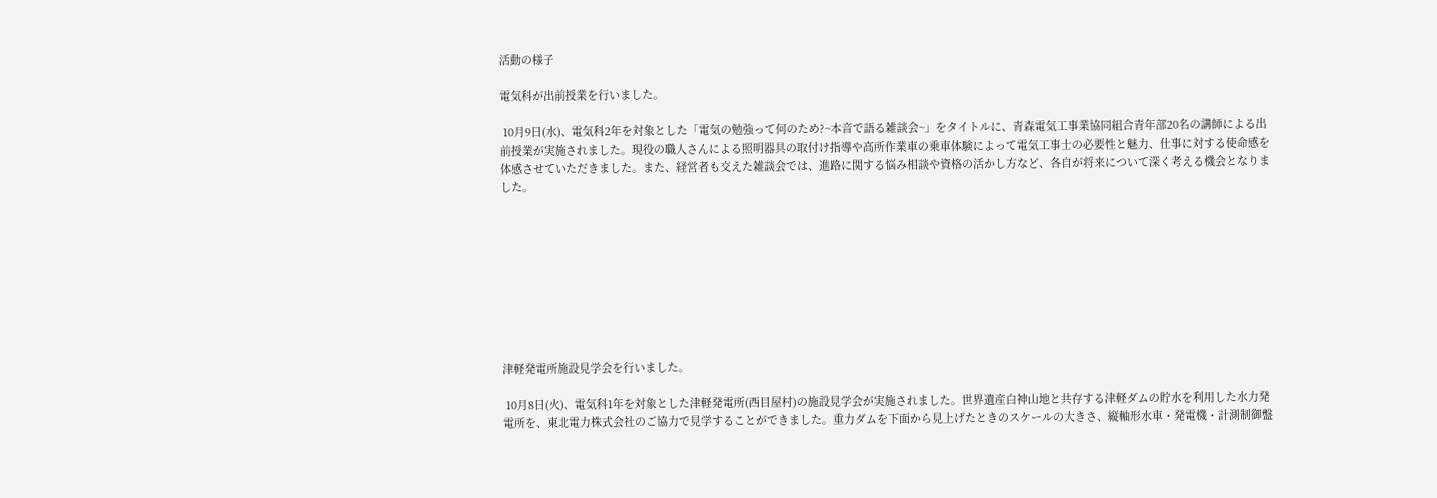活動の様子

電気科が出前授業を行いました。

 10月9日(水)、電気科2年を対象とした「電気の勉強って何のため?~本音で語る雑談会~」をタイトルに、青森電気工事業協同組合青年部20名の講師による出前授業が実施されました。現役の職人さんによる照明器具の取付け指導や高所作業車の乗車体験によって電気工事士の必要性と魅力、仕事に対する使命感を体感させていただきました。また、経営者も交えた雑談会では、進路に関する悩み相談や資格の活かし方など、各自が将来について深く考える機会となりました。









津軽発電所施設見学会を行いました。

 10月8日(火)、電気科1年を対象とした津軽発電所(西目屋村)の施設見学会が実施されました。世界遺産白神山地と共存する津軽ダムの貯水を利用した水力発電所を、東北電力株式会社のご協力で見学することができました。重力ダムを下面から見上げたときのスケールの大きさ、縦軸形水車・発電機・計測制御盤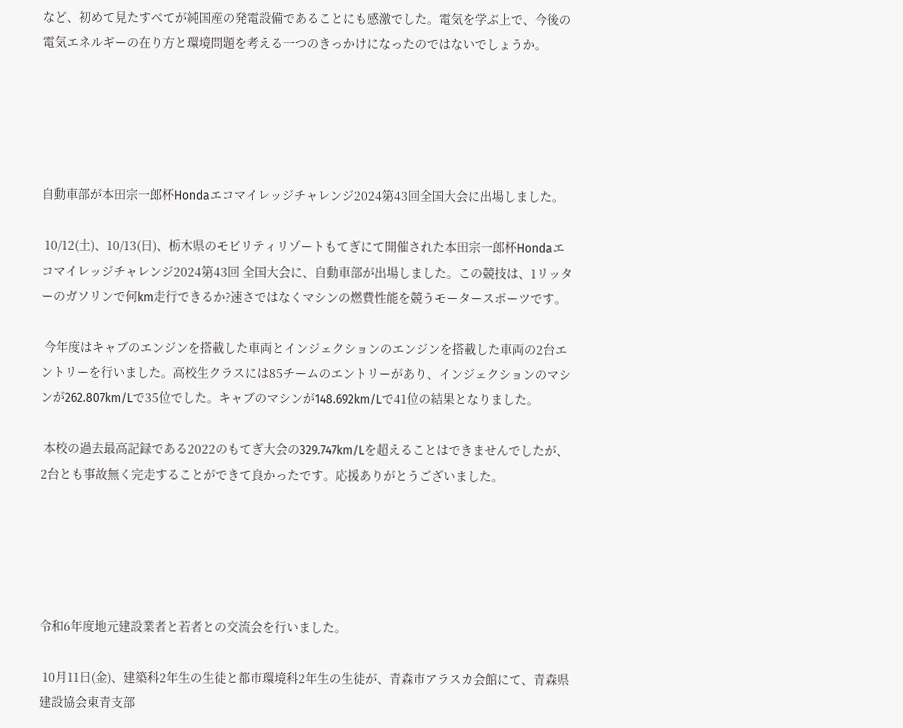など、初めて見たすべてが純国産の発電設備であることにも感激でした。電気を学ぶ上で、今後の電気エネルギーの在り方と環境問題を考える一つのきっかけになったのではないでしょうか。





自動車部が本田宗一郎杯Hondaエコマイレッジチャレンジ2024第43回全国大会に出場しました。

 10/12(土)、10/13(日)、栃木県のモビリティリゾートもてぎにて開催された本田宗一郎杯Hondaエコマイレッジチャレンジ2024第43回 全国大会に、自動車部が出場しました。この競技は、1リッターのガソリンで何km走行できるか?速さではなくマシンの燃費性能を競うモータースポーツです。

 今年度はキャブのエンジンを搭載した車両とインジェクションのエンジンを搭載した車両の2台エントリーを行いました。高校生クラスには85チームのエントリーがあり、インジェクションのマシンが262.807km/Lで35位でした。キャブのマシンが148.692km/Lで41位の結果となりました。

 本校の過去最高記録である2022のもてぎ大会の329.747km/Lを超えることはできませんでしたが、2台とも事故無く完走することができて良かったです。応援ありがとうございました。





令和6年度地元建設業者と若者との交流会を行いました。

 10月11日(金)、建築科2年生の生徒と都市環境科2年生の生徒が、青森市アラスカ会館にて、青森県建設協会東青支部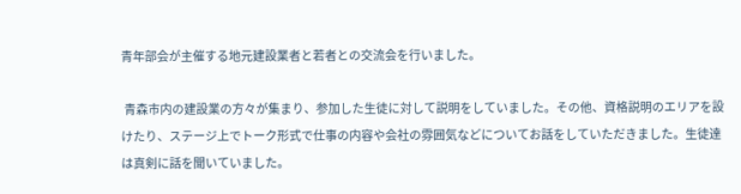青年部会が主催する地元建設業者と若者との交流会を行いました。

 青森市内の建設業の方々が集まり、参加した生徒に対して説明をしていました。その他、資格説明のエリアを設けたり、ステージ上でトーク形式で仕事の内容や会社の雰囲気などについてお話をしていただきました。生徒達は真剣に話を聞いていました。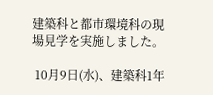建築科と都市環境科の現場見学を実施しました。

 10月9日(水)、建築科1年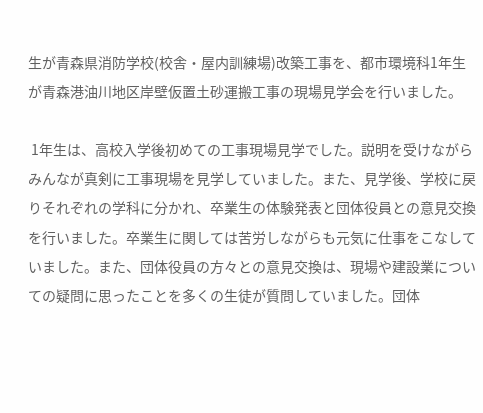生が青森県消防学校(校舎・屋内訓練場)改築工事を、都市環境科1年生が青森港油川地区岸壁仮置土砂運搬工事の現場見学会を行いました。

 1年生は、高校入学後初めての工事現場見学でした。説明を受けながらみんなが真剣に工事現場を見学していました。また、見学後、学校に戻りそれぞれの学科に分かれ、卒業生の体験発表と団体役員との意見交換を行いました。卒業生に関しては苦労しながらも元気に仕事をこなしていました。また、団体役員の方々との意見交換は、現場や建設業についての疑問に思ったことを多くの生徒が質問していました。団体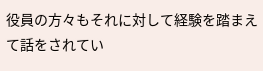役員の方々もそれに対して経験を踏まえて話をされてい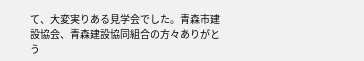て、大変実りある見学会でした。青森市建設協会、青森建設協同組合の方々ありがとう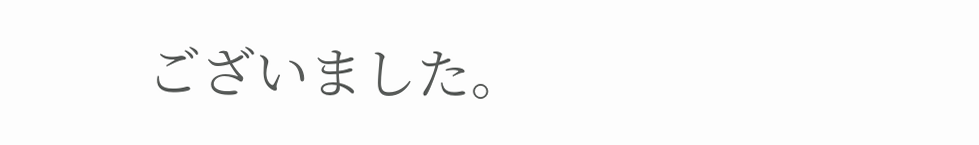ございました。